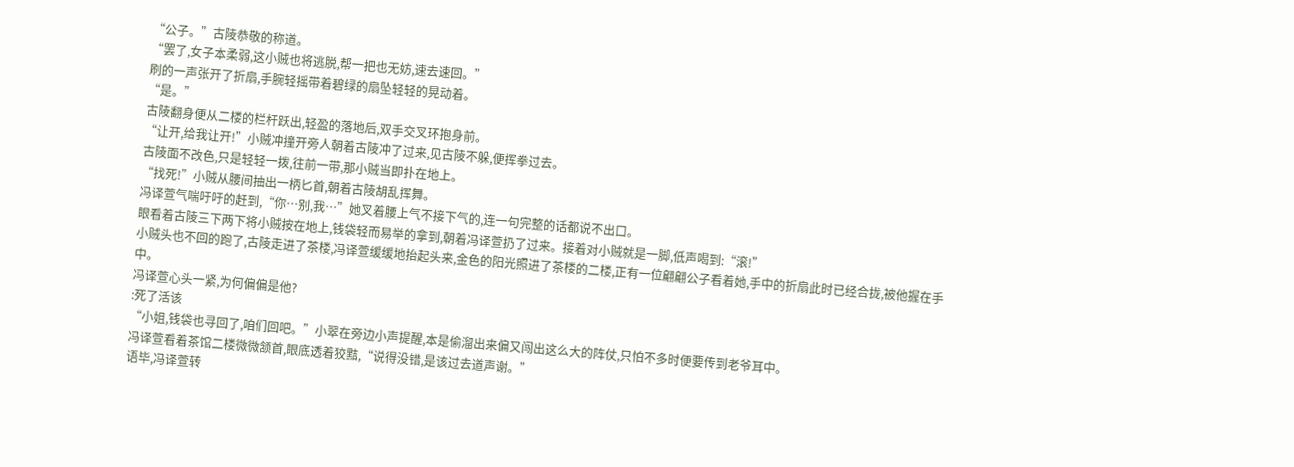“公子。”古陵恭敬的称道。
“罢了,女子本柔弱,这小贼也将逃脱,帮一把也无妨,速去速回。”
刷的一声张开了折扇,手腕轻摇带着碧绿的扇坠轻轻的晃动着。
“是。”
古陵翻身便从二楼的栏杆跃出,轻盈的落地后,双手交叉环抱身前。
“让开,给我让开!”小贼冲撞开旁人朝着古陵冲了过来,见古陵不躲,便挥拳过去。
古陵面不改色,只是轻轻一拨,往前一带,那小贼当即扑在地上。
“找死!”小贼从腰间抽出一柄匕首,朝着古陵胡乱挥舞。
冯译萱气喘吁吁的赶到,“你…别,我…”她叉着腰上气不接下气的,连一句完整的话都说不出口。
眼看着古陵三下两下将小贼按在地上,钱袋轻而易举的拿到,朝着冯译萱扔了过来。接着对小贼就是一脚,低声喝到:“滚!”
小贼头也不回的跑了,古陵走进了茶楼,冯译萱缓缓地抬起头来,金色的阳光照进了茶楼的二楼,正有一位翩翩公子看着她,手中的折扇此时已经合拢,被他握在手中。
冯译萱心头一紧,为何偏偏是他?
:死了活该
“小姐,钱袋也寻回了,咱们回吧。”小翠在旁边小声提醒,本是偷溜出来偏又闯出这么大的阵仗,只怕不多时便要传到老爷耳中。
冯译萱看着茶馆二楼微微颔首,眼底透着狡黠,“说得没错,是该过去道声谢。”
语毕,冯译萱转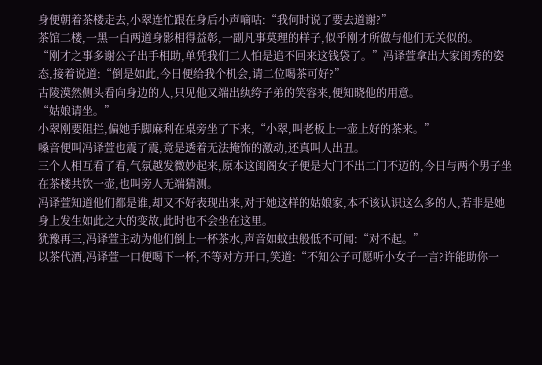身便朝着茶楼走去,小翠连忙跟在身后小声嘀咕:“我何时说了要去道谢?”
茶馆二楼,一黑一白两道身影相得益彰,一副凡事莫理的样子,似乎刚才所做与他们无关似的。
“刚才之事多谢公子出手相助,单凭我们二人怕是追不回来这钱袋了。”冯译萱拿出大家闺秀的姿态,接着说道:“倒是如此,今日便给我个机会,请二位喝茶可好?”
古陵漠然侧头看向身边的人,只见他又端出纨绔子弟的笑容来,便知晓他的用意。
“姑娘请坐。”
小翠刚要阻拦,偏她手脚麻利在桌旁坐了下来,“小翠,叫老板上一壶上好的茶来。”
嗓音便叫冯译萱也震了震,竟是透着无法掩饰的激动,还真叫人出丑。
三个人相互看了看,气氛越发微妙起来,原本这闺阁女子便是大门不出二门不迈的,今日与两个男子坐在茶楼共饮一壶,也叫旁人无端猜测。
冯译萱知道他们都是谁,却又不好表现出来,对于她这样的姑娘家,本不该认识这么多的人,若非是她身上发生如此之大的变故,此时也不会坐在这里。
犹豫再三,冯译萱主动为他们倒上一杯茶水,声音如蚊虫般低不可闻:“对不起。”
以茶代酒,冯译萱一口便喝下一杯,不等对方开口,笑道:“不知公子可愿听小女子一言?许能助你一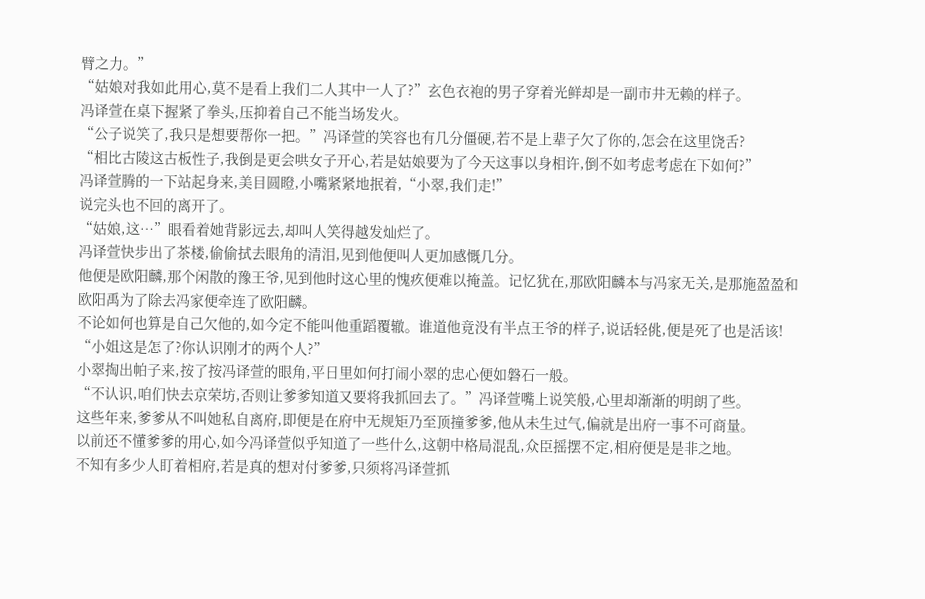臂之力。”
“姑娘对我如此用心,莫不是看上我们二人其中一人了?”玄色衣袍的男子穿着光鲜却是一副市井无赖的样子。
冯译萱在桌下握紧了拳头,压抑着自己不能当场发火。
“公子说笑了,我只是想要帮你一把。”冯译萱的笑容也有几分僵硬,若不是上辈子欠了你的,怎会在这里饶舌?
“相比古陵这古板性子,我倒是更会哄女子开心,若是姑娘要为了今天这事以身相许,倒不如考虑考虑在下如何?”
冯译萱腾的一下站起身来,美目圆瞪,小嘴紧紧地抿着,“小翠,我们走!”
说完头也不回的离开了。
“姑娘,这…”眼看着她背影远去,却叫人笑得越发灿烂了。
冯译萱快步出了茶楼,偷偷拭去眼角的清泪,见到他便叫人更加感慨几分。
他便是欧阳麟,那个闲散的豫王爷,见到他时这心里的愧疚便难以掩盖。记忆犹在,那欧阳麟本与冯家无关,是那施盈盈和欧阳禹为了除去冯家便牵连了欧阳麟。
不论如何也算是自己欠他的,如今定不能叫他重蹈覆辙。谁道他竟没有半点王爷的样子,说话轻佻,便是死了也是活该!
“小姐这是怎了?你认识刚才的两个人?”
小翠掏出帕子来,按了按冯译萱的眼角,平日里如何打闹小翠的忠心便如磐石一般。
“不认识,咱们快去京荣坊,否则让爹爹知道又要将我抓回去了。”冯译萱嘴上说笑般,心里却渐渐的明朗了些。
这些年来,爹爹从不叫她私自离府,即便是在府中无规矩乃至顶撞爹爹,他从未生过气,偏就是出府一事不可商量。
以前还不懂爹爹的用心,如今冯译萱似乎知道了一些什么,这朝中格局混乱,众臣摇摆不定,相府便是是非之地。
不知有多少人盯着相府,若是真的想对付爹爹,只须将冯译萱抓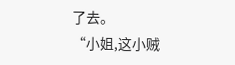了去。
“小姐,这小贼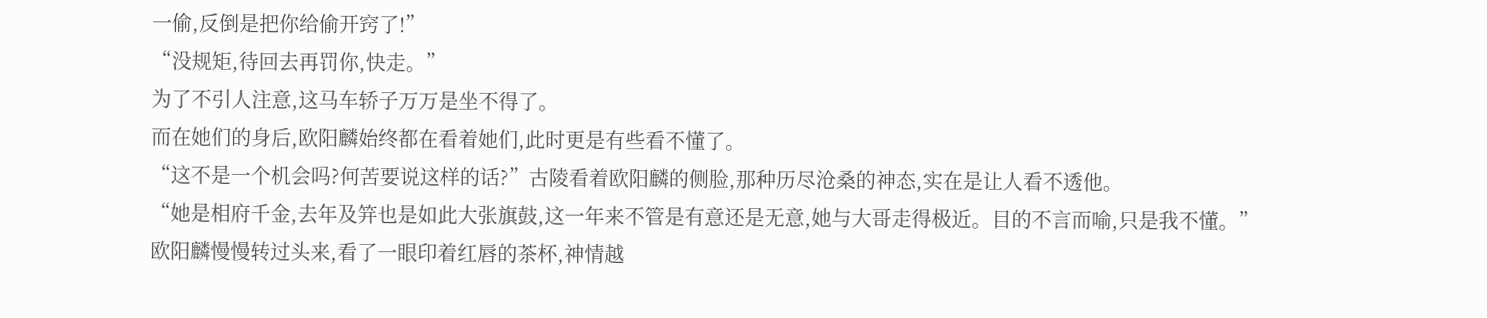一偷,反倒是把你给偷开窍了!”
“没规矩,待回去再罚你,快走。”
为了不引人注意,这马车轿子万万是坐不得了。
而在她们的身后,欧阳麟始终都在看着她们,此时更是有些看不懂了。
“这不是一个机会吗?何苦要说这样的话?”古陵看着欧阳麟的侧脸,那种历尽沧桑的神态,实在是让人看不透他。
“她是相府千金,去年及笄也是如此大张旗鼓,这一年来不管是有意还是无意,她与大哥走得极近。目的不言而喻,只是我不懂。”
欧阳麟慢慢转过头来,看了一眼印着红唇的茶杯,神情越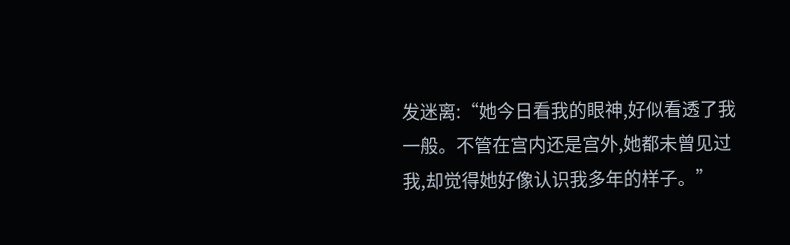发迷离:“她今日看我的眼神,好似看透了我一般。不管在宫内还是宫外,她都未曾见过我,却觉得她好像认识我多年的样子。”